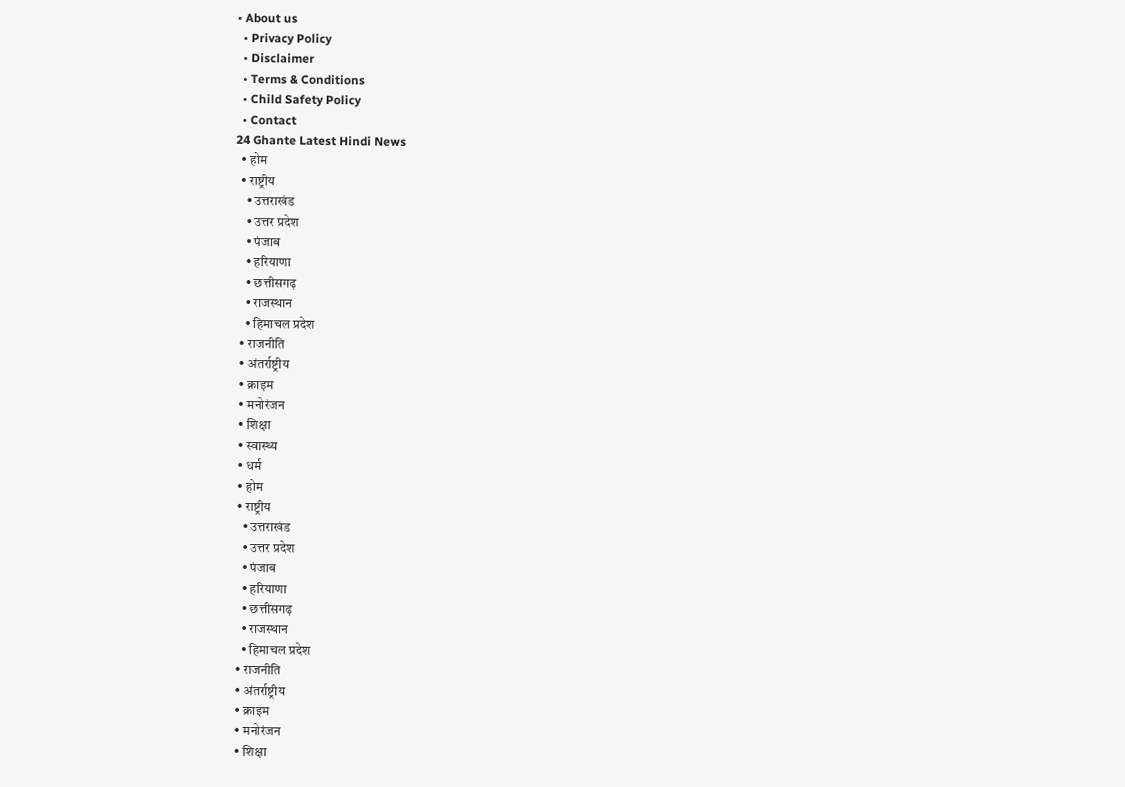• About us
  • Privacy Policy
  • Disclaimer
  • Terms & Conditions
  • Child Safety Policy
  • Contact
24 Ghante Latest Hindi News
  • होम
  • राष्ट्रीय
    • उत्तराखंड
    • उत्तर प्रदेश
    • पंजाब
    • हरियाणा
    • छत्तीसगढ़
    • राजस्थान
    • हिमाचल प्रदेश
  • राजनीति
  • अंतर्राष्ट्रीय
  • क्राइम
  • मनोरंजन
  • शिक्षा
  • स्वास्थ्य
  • धर्म
  • होम
  • राष्ट्रीय
    • उत्तराखंड
    • उत्तर प्रदेश
    • पंजाब
    • हरियाणा
    • छत्तीसगढ़
    • राजस्थान
    • हिमाचल प्रदेश
  • राजनीति
  • अंतर्राष्ट्रीय
  • क्राइम
  • मनोरंजन
  • शिक्षा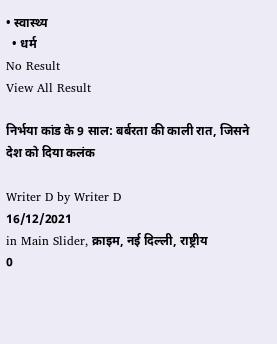• स्वास्थ्य
  • धर्म
No Result
View All Result

निर्भया कांड के 9 साल: बर्बरता की काली रात, जिसने देश को दिया कलंक

Writer D by Writer D
16/12/2021
in Main Slider, क्राइम, नई दिल्ली, राष्ट्रीय
0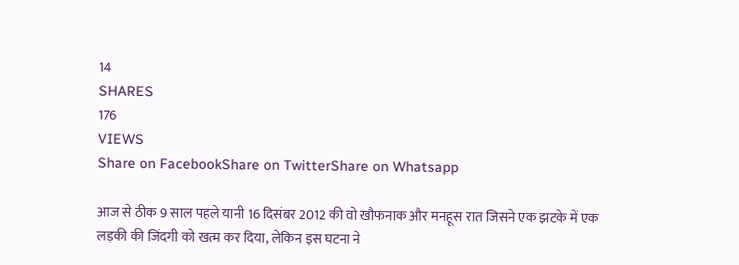14
SHARES
176
VIEWS
Share on FacebookShare on TwitterShare on Whatsapp

आज से ठीक 9 साल पहले यानी 16 दिसंबर 2012 की वो खौफनाक और मनहूस रात जिसने एक झटके में एक लड़की की जिंदगी को खत्म कर दिया, लेकिन इस घटना ने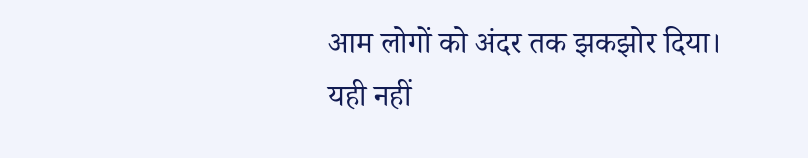आम लोगों को अंदर तक झकझोर दिया। यही नहीं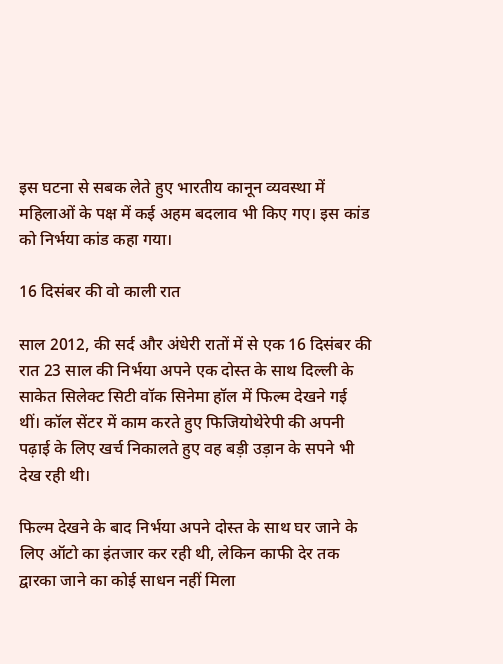इस घटना से सबक लेते हुए भारतीय कानून व्यवस्था में महिलाओं के पक्ष में कई अहम बदलाव भी किए गए। इस कांड को निर्भया कांड कहा गया।

16 दिसंबर की वो काली रात

साल 2012, की सर्द और अंधेरी रातों में से एक 16 दिसंबर की रात 23 साल की निर्भया अपने एक दोस्त के साथ दिल्ली के साकेत सिलेक्ट सिटी वॉक सिनेमा हॉल में फिल्म देखने गई थीं। कॉल सेंटर में काम करते हुए फिजियोथेरेपी की अपनी पढ़ाई के लिए खर्च निकालते हुए वह बड़ी उड़ान के सपने भी देख रही थी।

फिल्म देखने के बाद निर्भया अपने दोस्त के साथ घर जाने के लिए ऑटो का इंतजार कर रही थी, लेकिन काफी देर तक द्वारका जाने का कोई साधन नहीं मिला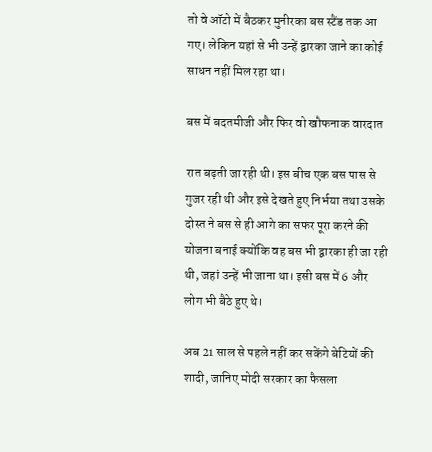तो वे ऑटो में बैठकर मुनीरका बस स्टैंड तक आ गए। लेकिन यहां से भी उन्हें द्वारका जाने का कोई साधन नहीं मिल रहा था।

बस में बदतमीजी और फिर वो खौफनाक वारदात

रात बढ़ती जा रही थी। इस बीच एक बस पास से गुजर रही थी और इसे देखते हुए निर्भया तथा उसके दोस्त ने बस से ही आगे का सफर पूरा करने की योजना बनाई क्योंकि वह बस भी द्वारका ही जा रही थी, जहां उन्हें भी जाना था। इसी बस में 6 और लोग भी बैठे हुए थे।

अब 21 साल से पहले नहीं कर सकेंगे बेटियों की शादी, जानिए मोदी सरकार का फैसला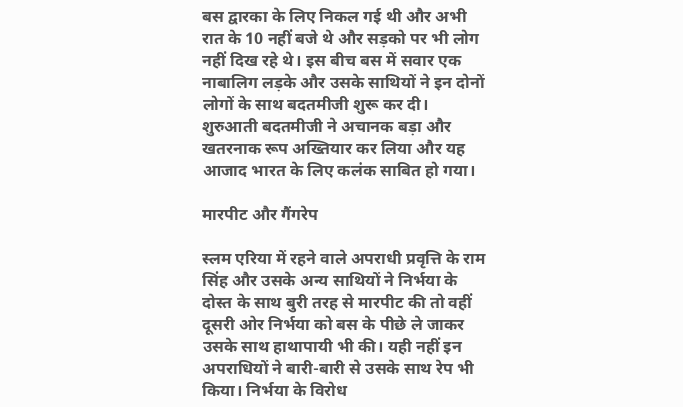बस द्वारका के लिए निकल गई थी और अभी रात के 10 नहीं बजे थे और सड़को पर भी लोग नहीं दिख रहे थे। इस बीच बस में सवार एक नाबालिग लड़के और उसके साथियों ने इन दोनों लोगों के साथ बदतमीजी शुरू कर दी। शुरुआती बदतमीजी ने अचानक बड़ा और खतरनाक रूप अख्तियार कर लिया और यह आजाद भारत के लिए कलंक साबित हो गया।

मारपीट और गैंगरेप

स्लम एरिया में रहने वाले अपराधी प्रवृत्ति के राम सिंह और उसके अन्य साथियों ने निर्भया के दोस्त के साथ बुरी तरह से मारपीट की तो वहीं दूसरी ओर निर्भया को बस के पीछे ले जाकर उसके साथ हाथापायी भी की। यही नहीं इन अपराधियों ने बारी-बारी से उसके साथ रेप भी किया। निर्भया के विरोध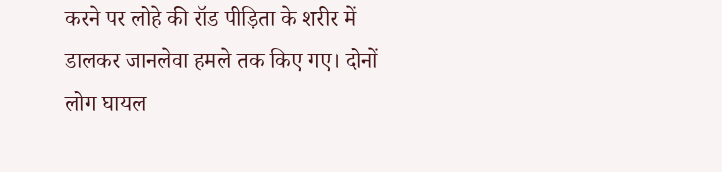करने पर लोहे की रॉड पीड़िता के शरीर में डालकर जानलेवा हमले तक किए गए। दोनों लोग घायल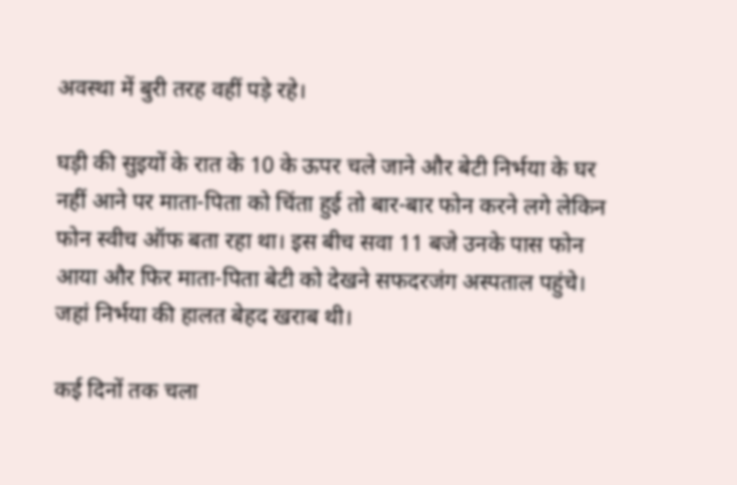अवस्था में बुरी तरह वहीं पड़े रहे।

घड़ी की सुइयों के रात के 10 के ऊपर चले जाने और बेटी निर्भया के घर नहीं आने पर माता-पिता को चिंता हुई तो बार-बार फोन करने लगे लेकिन फोन स्वीच ऑफ बता रहा था। इस बीच सवा 11 बजे उनके पास फोन आया और फिर माता-पिता बेटी को देखने सफदरजंग अस्पताल पहुंचे। जहां निर्भया की हालत बेहद खराब थी।

कई दिनों तक चला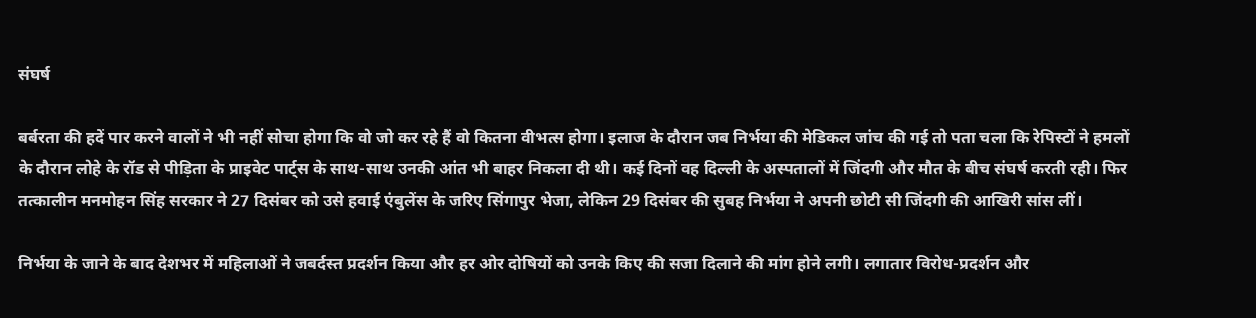संघर्ष

बर्बरता की हदें पार करने वालों ने भी नहीं सोचा होगा कि वो जो कर रहे हैं वो कितना वीभत्स होगा। इलाज के दौरान जब निर्भया की मेडिकल जांच की गई तो पता चला कि रेपिस्टों ने हमलों के दौरान लोहे के रॉड से पीड़िता के प्राइवेट पार्ट्स के साथ-साथ उनकी आंत भी बाहर निकला दी थी। कई दिनों वह दिल्ली के अस्पतालों में जिंदगी और मौत के बीच संघर्ष करती रही। फिर तत्कालीन मनमोहन सिंह सरकार ने 27 दिसंबर को उसे हवाई एंबुलेंस के जरिए सिंगापुर भेजा, लेकिन 29 दिसंबर की सुबह निर्भया ने अपनी छोटी सी जिंदगी की आखिरी सांस लीं।

निर्भया के जाने के बाद देशभर में महिलाओं ने जबर्दस्त प्रदर्शन किया और हर ओर दोषियों को उनके किए की सजा दिलाने की मांग होने लगी। लगातार विरोध-प्रदर्शन और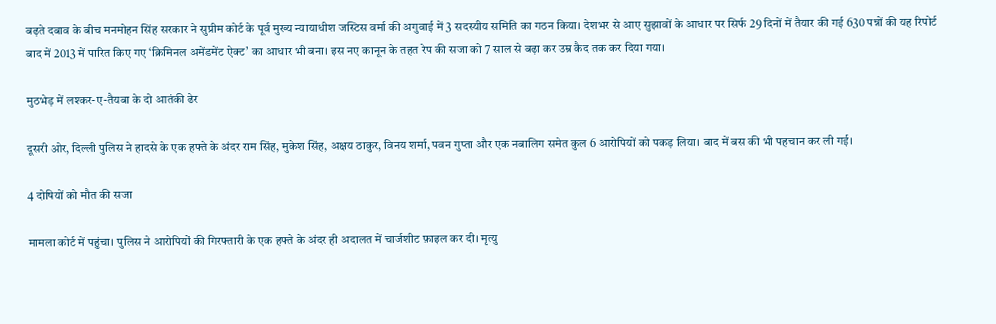बढ़ते दबाव के बीच मनमोहन सिंह सरकार ने सुप्रीम कोर्ट के पूर्व मुख्य न्यायाधीश जस्टिस वर्मा की अगुवाई में 3 सदस्यीय समिति का गठन किया। देशभर से आए सुझावों के आधार पर सिर्फ 29 दिनों में तैयार की गई 630 पन्नों की यह रिपोर्ट बाद में 2013 में पारित किए गए ‘क्रिमिनल अमेंडमेंट ऐक्ट’ का आधार भी बना। इस नए कानून के तहत रेप की सजा को 7 साल से बढ़ा कर उम्र कैद तक कर दिया गया।

मुठभेड़ में लश्कर-ए-तैयबा के दो आतंकी ढेर

दूसरी ओर, दिल्ली पुलिस ने हादसे के एक हफ्ते के अंदर राम सिंह, मुकेश सिंह, अक्षय ठाकुर, विनय शर्मा, पवन गुप्ता और एक नबालिग समेत कुल 6 आरोपियों को पकड़ लिया। बाद में बस की भी पहचान कर ली गई।

4 दोषियों को मौत की सजा

मामला कोर्ट में पहुंचा। पुलिस ने आरोपियों की गिरफ्तारी के एक हफ्ते के अंदर ही अदालत में चार्जशीट फ़ाइल कर दी। मृत्यु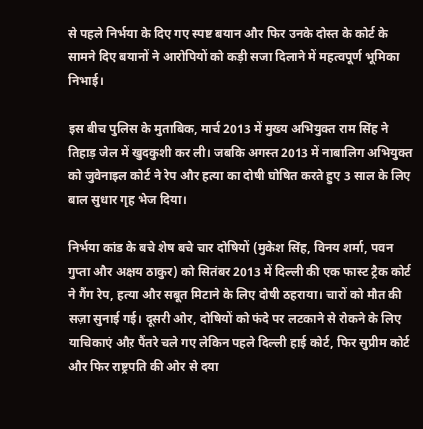से पहले निर्भया के दिए गए स्पष्ट बयान और फिर उनके दोस्त के कोर्ट के सामने दिए बयानों ने आरोपियों को कड़ी सजा दिलाने में महत्वपूर्ण भूमिका निभाई।

इस बीच पुलिस के मुताबिक, मार्च 2013 में मुख्य अभियुक्त राम सिंह ने तिहाड़ जेल में खुदकुशी कर ली। जबकि अगस्त 2013 में नाबालिग अभियुक्त को जुवेनाइल कोर्ट ने रेप और हत्या का दोषी घोषित करते हुए 3 साल के लिए बाल सुधार गृह भेज दिया।

निर्भया कांड के बचे शेष बचे चार दोषियों (मुकेश सिंह, विनय शर्मा, पवन गुप्ता और अक्षय ठाकुर) को सितंबर 2013 में दिल्ली की एक फास्ट ट्रैक कोर्ट ने गैंग रेप, हत्या और सबूत मिटाने के लिए दोषी ठहराया। चारों को मौत की सज़ा सुनाई गई। दूसरी ओर, दोषियों को फंदे पर लटकाने से रोकने के लिए याचिकाएं औऱ पैंतरे चले गए लेकिन पहले दिल्ली हाई कोर्ट, फिर सुप्रीम कोर्ट और फिर राष्ट्रपति की ओर से दया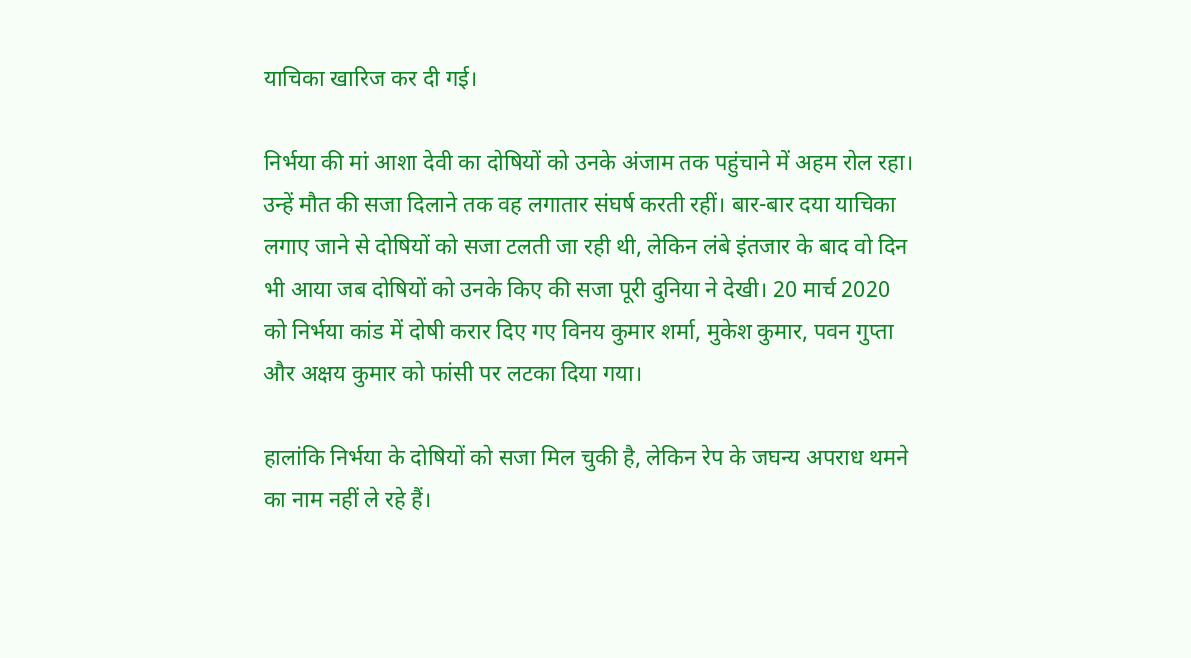याचिका खारिज कर दी गई।

निर्भया की मां आशा देवी का दोषियों को उनके अंजाम तक पहुंचाने में अहम रोल रहा। उन्हें मौत की सजा दिलाने तक वह लगातार संघर्ष करती रहीं। बार-बार दया याचिका लगाए जाने से दोषियों को सजा टलती जा रही थी, लेकिन लंबे इंतजार के बाद वो दिन भी आया जब दोषियों को उनके किए की सजा पूरी दुनिया ने देखी। 20 मार्च 2020 को निर्भया कांड में दोषी करार दिए गए विनय कुमार शर्मा, मुकेश कुमार, पवन गुप्ता और अक्षय कुमार को फांसी पर लटका दिया गया।

हालांकि निर्भया के दोषियों को सजा मिल चुकी है, लेकिन रेप के जघन्य अपराध थमने का नाम नहीं ले रहे हैं।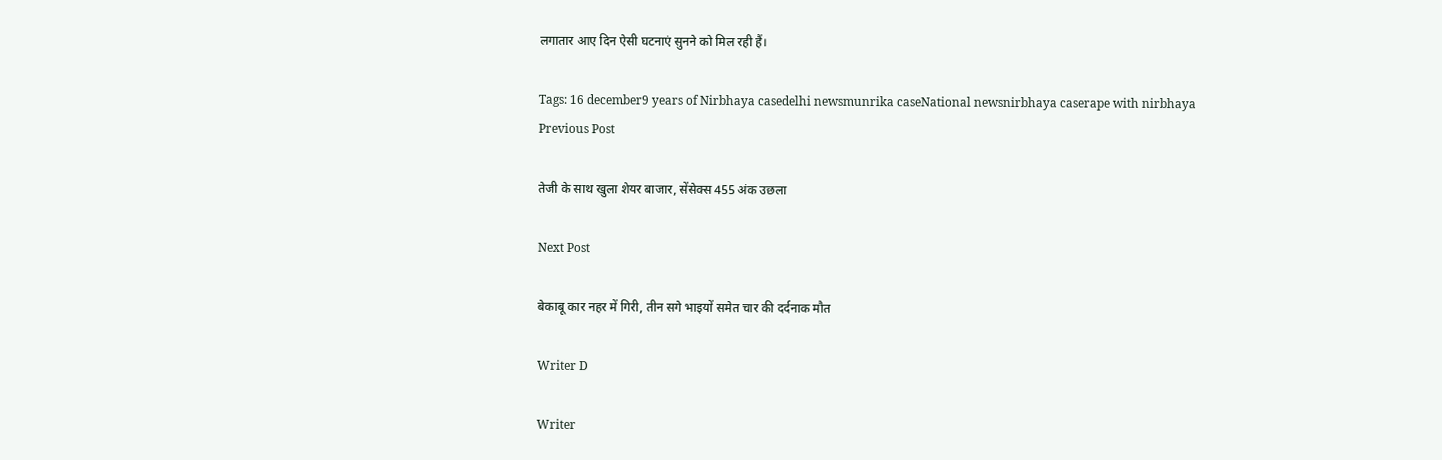लगातार आए दिन ऐसी घटनाएं सुनने को मिल रही हैं।

Tags: 16 december9 years of Nirbhaya casedelhi newsmunrika caseNational newsnirbhaya caserape with nirbhaya
Previous Post

तेजी के साथ खुला शेयर बाजार, सेंसेक्स 455 अंक उछला

Next Post

बेकाबू कार नहर में गिरी, तीन सगे भाइयों समेत चार की दर्दनाक मौत

Writer D

Writer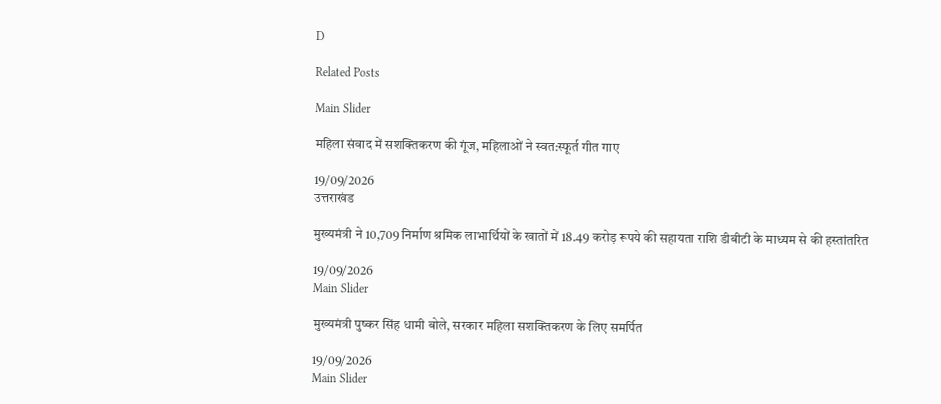D

Related Posts

Main Slider

महिला संवाद में सशक्तिकरण की गूंज, महिलाओं ने स्वत:स्फूर्त गीत गाए

19/09/2026
उत्तराखंड

मुख्यमंत्री ने 10,709 निर्माण श्रमिक लाभार्थियों के खातों में 18.49 करोड़ रूपये की सहायता राशि डीबीटी के माध्यम से की हस्तांतरित

19/09/2026
Main Slider

मुख्यमंत्री पुष्कर सिंह धामी बोले, सरकार महिला सशक्तिकरण के लिए समर्पित

19/09/2026
Main Slider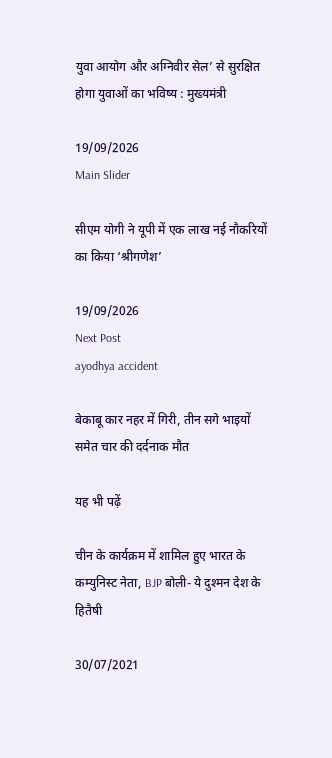युवा आयोग और अग्निवीर सेल’ से सुरक्षित होगा युवाओं का भविष्य : मुख्यमंत्री

19/09/2026
Main Slider

सीएम योगी ने यूपी में एक लाख नई नौकरियों का किया ‘श्रीगणेश’

19/09/2026
Next Post
ayodhya accident

बेकाबू कार नहर में गिरी, तीन सगे भाइयों समेत चार की दर्दनाक मौत

यह भी पढ़ें

चीन के कार्यक्रम में शामिल हुए भारत के कम्युनिस्ट नेता, BJP बोली- ये दुश्मन देश के हितैषी

30/07/2021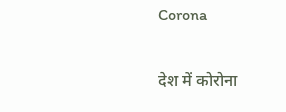Corona

देश में कोरोना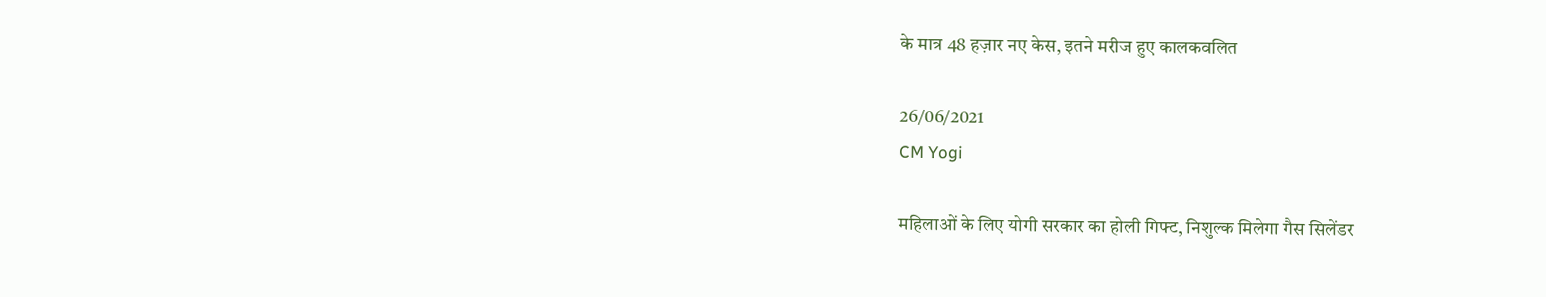के मात्र 48 हज़ार नए केस, इतने मरीज हुए कालकवलित

26/06/2021
CM Yogi

महिलाओं के लिए योगी सरकार का होली गिफ्ट, निशुल्क मिलेगा गैस सिलेंडर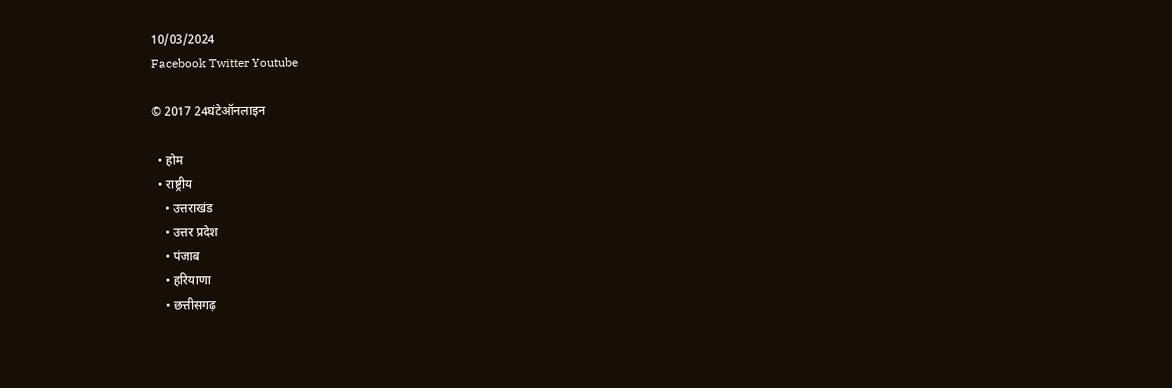10/03/2024
Facebook Twitter Youtube

© 2017 24घंटेऑनलाइन

  • होम
  • राष्ट्रीय
    • उत्तराखंड
    • उत्तर प्रदेश
    • पंजाब
    • हरियाणा
    • छत्तीसगढ़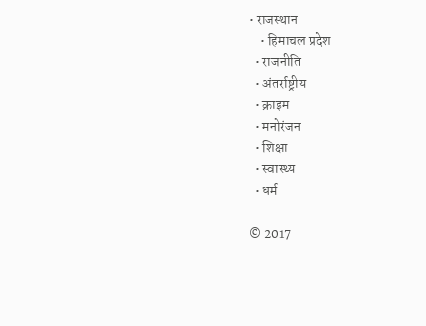• राजस्थान
    • हिमाचल प्रदेश
  • राजनीति
  • अंतर्राष्ट्रीय
  • क्राइम
  • मनोरंजन
  • शिक्षा
  • स्वास्थ्य
  • धर्म

© 2017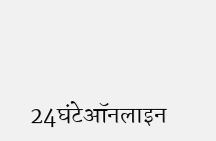24घंटेऑनलाइन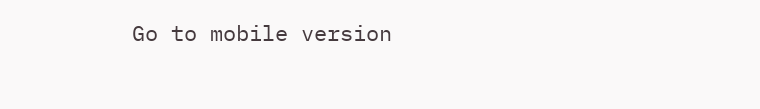Go to mobile version